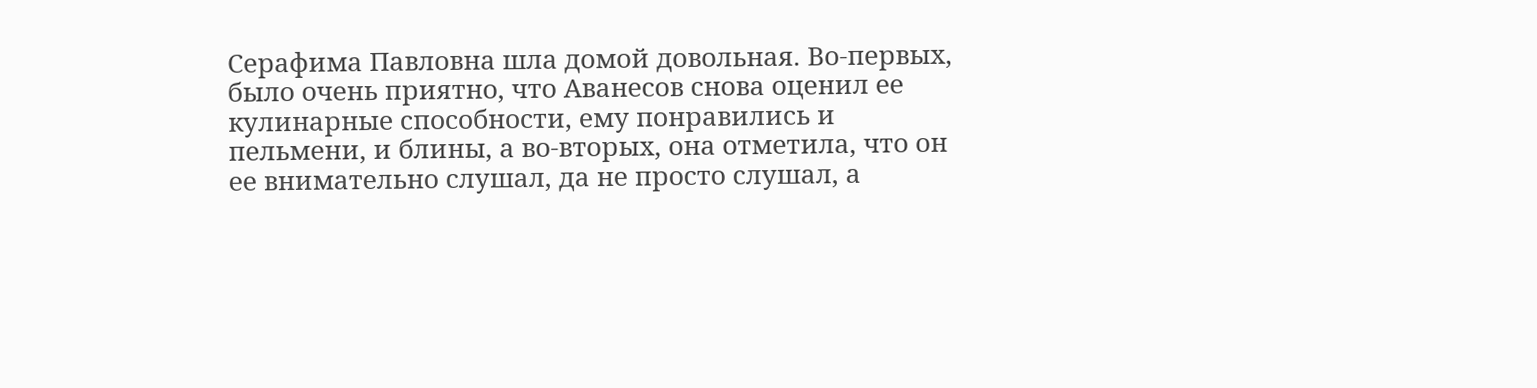Серафима Павловна шла домой довольная. Во-первых, было очень приятно, что Аванесов снова оценил ее кулинарные способности, ему понравились и пельмени, и блины, а во-вторых, она отметила, что он ее внимательно слушал, да не просто слушал, а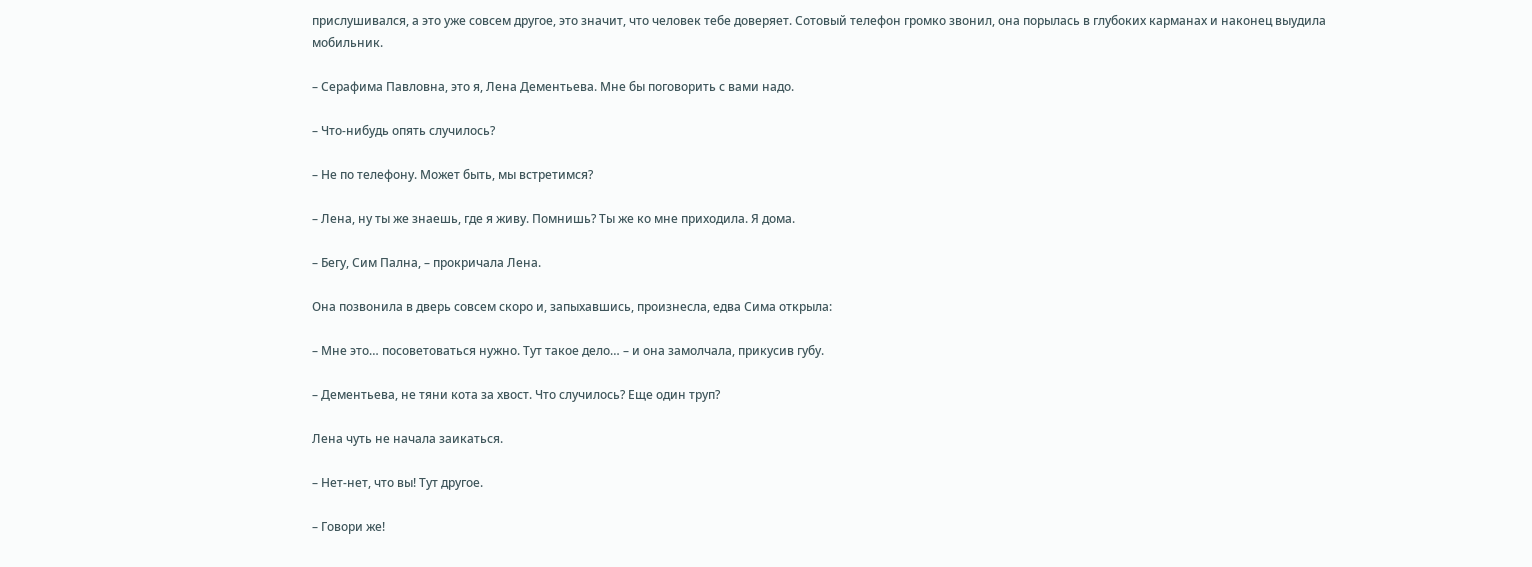прислушивался, а это уже совсем другое, это значит, что человек тебе доверяет. Сотовый телефон громко звонил, она порылась в глубоких карманах и наконец выудила мобильник.

– Серафима Павловна, это я, Лена Дементьева. Мне бы поговорить с вами надо.

– Что-нибудь опять случилось?

– Не по телефону. Может быть, мы встретимся?

– Лена, ну ты же знаешь, где я живу. Помнишь? Ты же ко мне приходила. Я дома.

– Бегу, Сим Пална, – прокричала Лена.

Она позвонила в дверь совсем скоро и, запыхавшись, произнесла, едва Сима открыла:

– Мне это… посоветоваться нужно. Тут такое дело… – и она замолчала, прикусив губу.

– Дементьева, не тяни кота за хвост. Что случилось? Еще один труп?

Лена чуть не начала заикаться.

– Нет-нет, что вы! Тут другое.

– Говори же!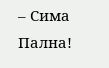– Сима Пална!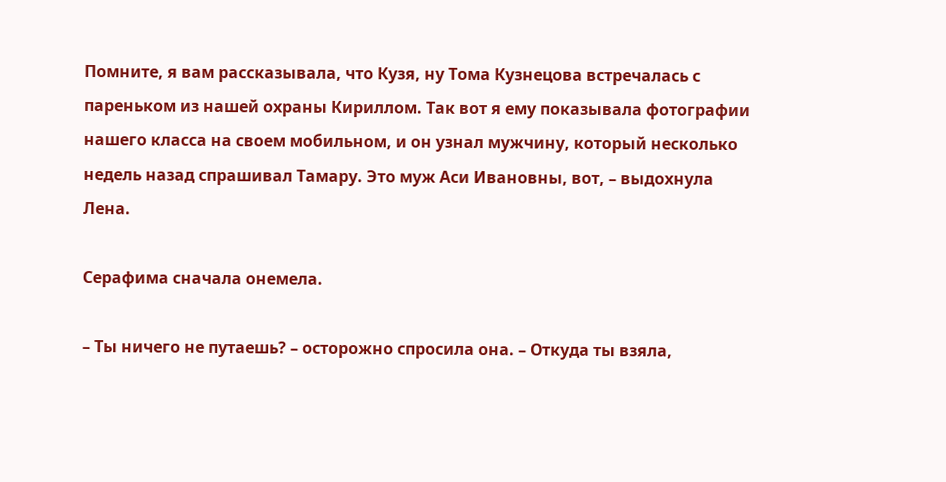Помните, я вам рассказывала, что Кузя, ну Тома Кузнецова встречалась с пареньком из нашей охраны Кириллом. Так вот я ему показывала фотографии нашего класса на своем мобильном, и он узнал мужчину, который несколько недель назад спрашивал Тамару. Это муж Аси Ивановны, вот, – выдохнула Лена.

Серафима сначала онемела.

– Ты ничего не путаешь? – осторожно спросила она. – Откуда ты взяла,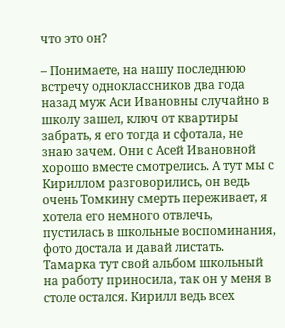что это он?

– Понимаете, на нашу последнюю встречу одноклассников два года назад муж Аси Ивановны случайно в школу зашел, ключ от квартиры забрать, я его тогда и сфотала, не знаю зачем. Они с Асей Ивановной хорошо вместе смотрелись. А тут мы с Кириллом разговорились, он ведь очень Томкину смерть переживает, я хотела его немного отвлечь, пустилась в школьные воспоминания, фото достала и давай листать. Тамарка тут свой альбом школьный на работу приносила, так он у меня в столе остался. Кирилл ведь всех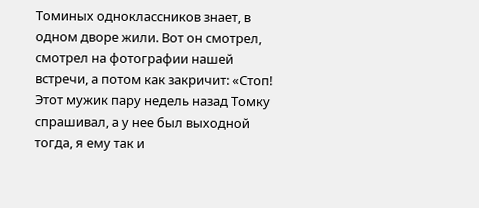Томиных одноклассников знает, в одном дворе жили. Вот он смотрел, смотрел на фотографии нашей встречи, а потом как закричит: «Стоп! Этот мужик пару недель назад Томку спрашивал, а у нее был выходной тогда, я ему так и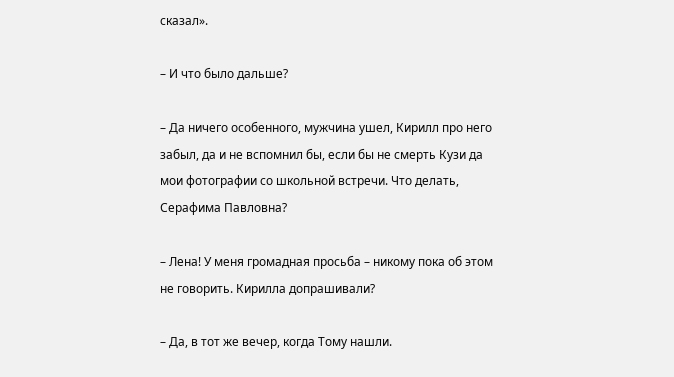сказал».

– И что было дальше?

– Да ничего особенного, мужчина ушел, Кирилл про него забыл, да и не вспомнил бы, если бы не смерть Кузи да мои фотографии со школьной встречи. Что делать, Серафима Павловна?

– Лена! У меня громадная просьба – никому пока об этом не говорить. Кирилла допрашивали?

– Да, в тот же вечер, когда Тому нашли.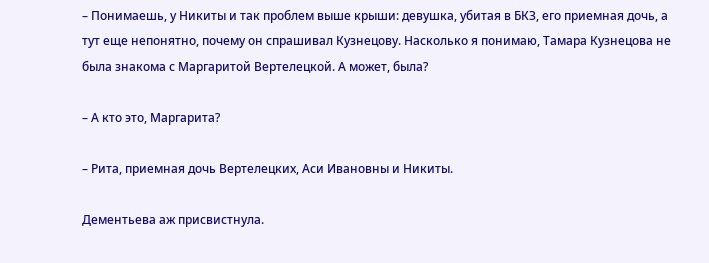– Понимаешь, у Никиты и так проблем выше крыши: девушка, убитая в БКЗ, его приемная дочь, а тут еще непонятно, почему он спрашивал Кузнецову. Насколько я понимаю, Тамара Кузнецова не была знакома с Маргаритой Вертелецкой. А может, была?

– А кто это, Маргарита?

– Рита, приемная дочь Вертелецких, Аси Ивановны и Никиты.

Дементьева аж присвистнула.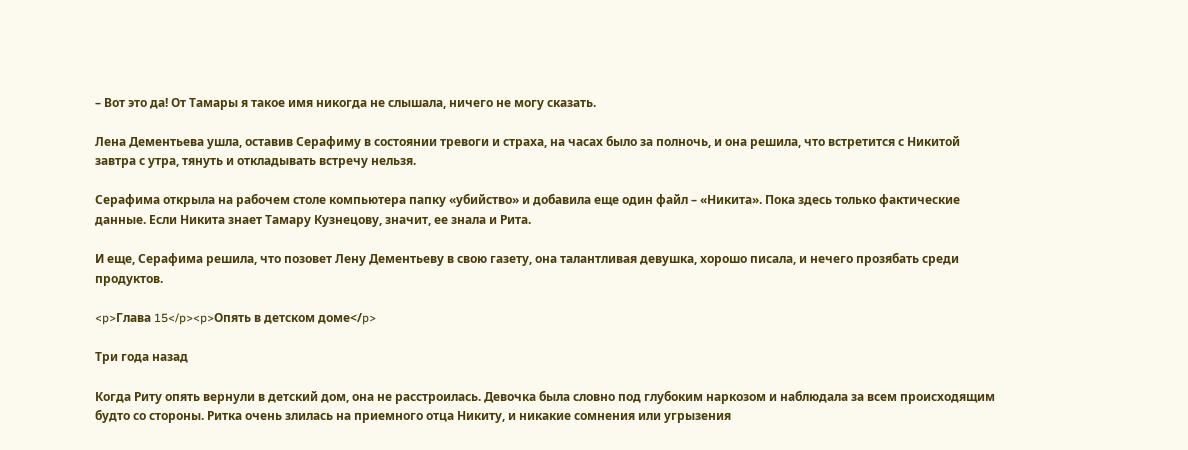– Вот это да! От Тамары я такое имя никогда не слышала, ничего не могу сказать.

Лена Дементьева ушла, оставив Серафиму в состоянии тревоги и страха, на часах было за полночь, и она решила, что встретится с Никитой завтра с утра, тянуть и откладывать встречу нельзя.

Серафима открыла на рабочем столе компьютера папку «убийство» и добавила еще один файл – «Никита». Пока здесь только фактические данные. Если Никита знает Тамару Кузнецову, значит, ее знала и Рита.

И еще, Серафима решила, что позовет Лену Дементьеву в свою газету, она талантливая девушка, хорошо писала, и нечего прозябать среди продуктов.

<p>Глава 15</p><p>Опять в детском доме</p>

Три года назад

Когда Риту опять вернули в детский дом, она не расстроилась. Девочка была словно под глубоким наркозом и наблюдала за всем происходящим будто со стороны. Ритка очень злилась на приемного отца Никиту, и никакие сомнения или угрызения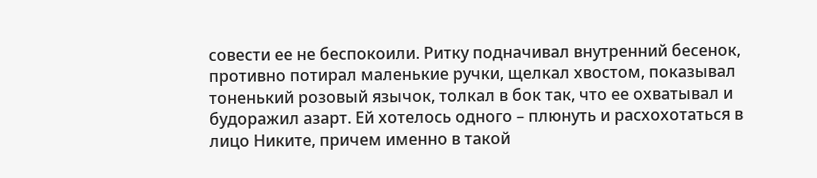совести ее не беспокоили. Ритку подначивал внутренний бесенок, противно потирал маленькие ручки, щелкал хвостом, показывал тоненький розовый язычок, толкал в бок так, что ее охватывал и будоражил азарт. Ей хотелось одного – плюнуть и расхохотаться в лицо Никите, причем именно в такой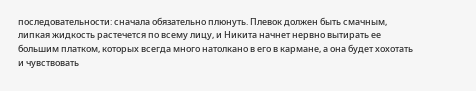последовательности: сначала обязательно плюнуть. Плевок должен быть смачным, липкая жидкость растечется по всему лицу, и Никита начнет нервно вытирать ее большим платком, которых всегда много натолкано в его в кармане, а она будет хохотать и чувствовать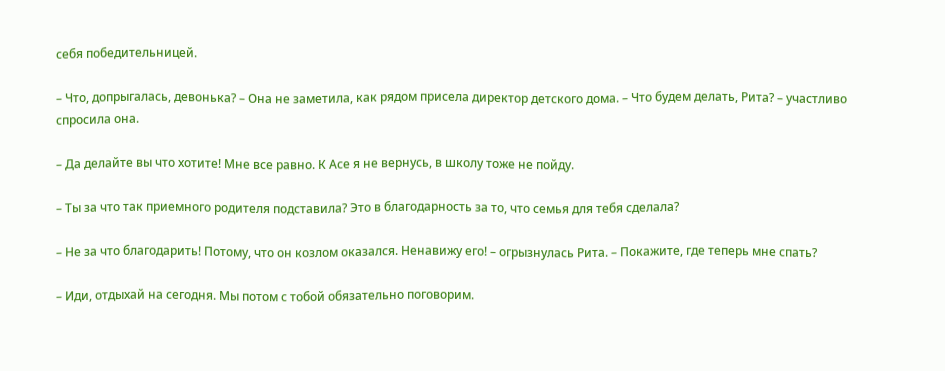себя победительницей.

– Что, допрыгалась, девонька? – Она не заметила, как рядом присела директор детского дома. – Что будем делать, Рита? – участливо спросила она.

– Да делайте вы что хотите! Мне все равно. К Асе я не вернусь, в школу тоже не пойду.

– Ты за что так приемного родителя подставила? Это в благодарность за то, что семья для тебя сделала?

– Не за что благодарить! Потому, что он козлом оказался. Ненавижу его! – огрызнулась Рита. – Покажите, где теперь мне спать?

– Иди, отдыхай на сегодня. Мы потом с тобой обязательно поговорим.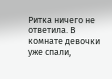Ритка ничего не ответила. В комнате девочки уже спали,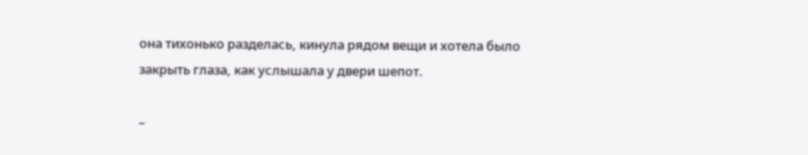она тихонько разделась, кинула рядом вещи и хотела было закрыть глаза, как услышала у двери шепот.

–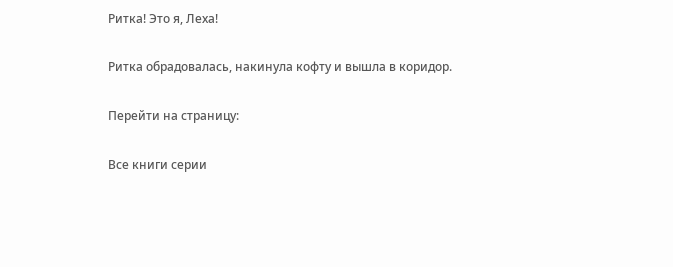Ритка! Это я, Леха!

Ритка обрадовалась, накинула кофту и вышла в коридор.

Перейти на страницу:

Все книги серии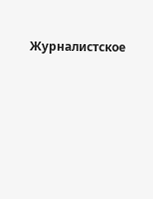Журналистское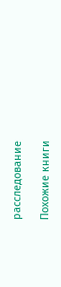расследование

Похожие книги